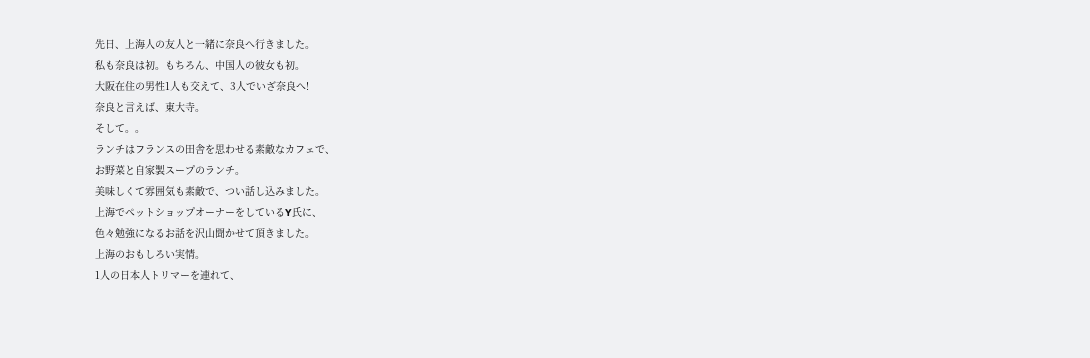先日、上海人の友人と一緒に奈良へ行きました。
私も奈良は初。もちろん、中国人の彼女も初。
大阪在住の男性1人も交えて、3人でいざ奈良へ!
奈良と言えば、東大寺。
そして。。
ランチはフランスの田舎を思わせる素敵なカフェで、
お野菜と自家製スープのランチ。
美味しくて雰囲気も素敵で、つい話し込みました。
上海でペットショップオーナーをしているY氏に、
色々勉強になるお話を沢山聞かせて頂きました。
上海のおもしろい実情。
1人の日本人トリマーを連れて、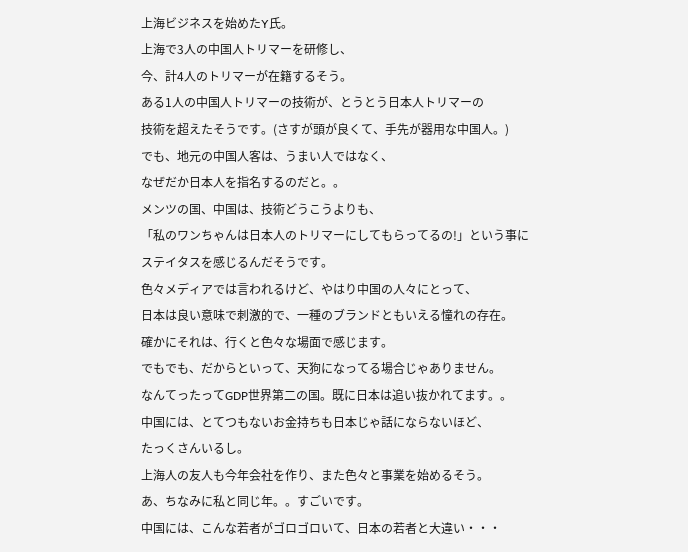上海ビジネスを始めたY氏。
上海で3人の中国人トリマーを研修し、
今、計4人のトリマーが在籍するそう。
ある1人の中国人トリマーの技術が、とうとう日本人トリマーの
技術を超えたそうです。(さすが頭が良くて、手先が器用な中国人。)
でも、地元の中国人客は、うまい人ではなく、
なぜだか日本人を指名するのだと。。
メンツの国、中国は、技術どうこうよりも、
「私のワンちゃんは日本人のトリマーにしてもらってるの!」という事に
ステイタスを感じるんだそうです。
色々メディアでは言われるけど、やはり中国の人々にとって、
日本は良い意味で刺激的で、一種のブランドともいえる憧れの存在。
確かにそれは、行くと色々な場面で感じます。
でもでも、だからといって、天狗になってる場合じゃありません。
なんてったってGDP世界第二の国。既に日本は追い抜かれてます。。
中国には、とてつもないお金持ちも日本じゃ話にならないほど、
たっくさんいるし。
上海人の友人も今年会社を作り、また色々と事業を始めるそう。
あ、ちなみに私と同じ年。。すごいです。
中国には、こんな若者がゴロゴロいて、日本の若者と大違い・・・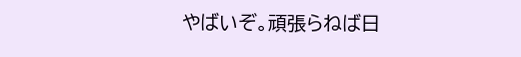やばいぞ。頑張らねば日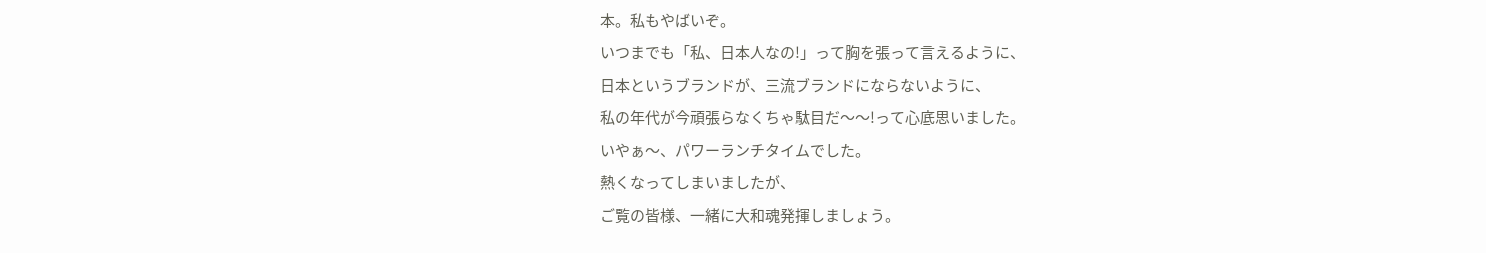本。私もやばいぞ。
いつまでも「私、日本人なの!」って胸を張って言えるように、
日本というブランドが、三流ブランドにならないように、
私の年代が今頑張らなくちゃ駄目だ〜〜!って心底思いました。
いやぁ〜、パワーランチタイムでした。
熱くなってしまいましたが、
ご覧の皆様、一緒に大和魂発揮しましょう。